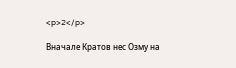<p>2</p>

Вначале Кратов нес Озму на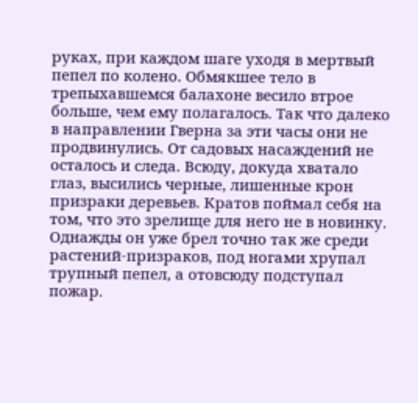руках, при каждом шаге уходя в мертвый пепел по колено. Обмякшее тело в трепыхавшемся балахоне весило втрое больше, чем ему полагалось. Так что далеко в направлении Гверна за эти часы они не продвинулись. От садовых насаждений не осталось и следа. Всюду, докуда хватало глаз, высились черные, лишенные крон призраки деревьев. Кратов поймал себя на том, что это зрелище для него не в новинку. Однажды он уже брел точно так же среди растений-призраков, под ногами хрупал трупный пепел, а отовсюду подступал пожар.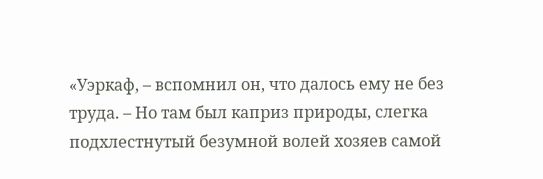«Уэркаф, – вспомнил он, что далось ему не без труда. – Но там был каприз природы, слегка подхлестнутый безумной волей хозяев самой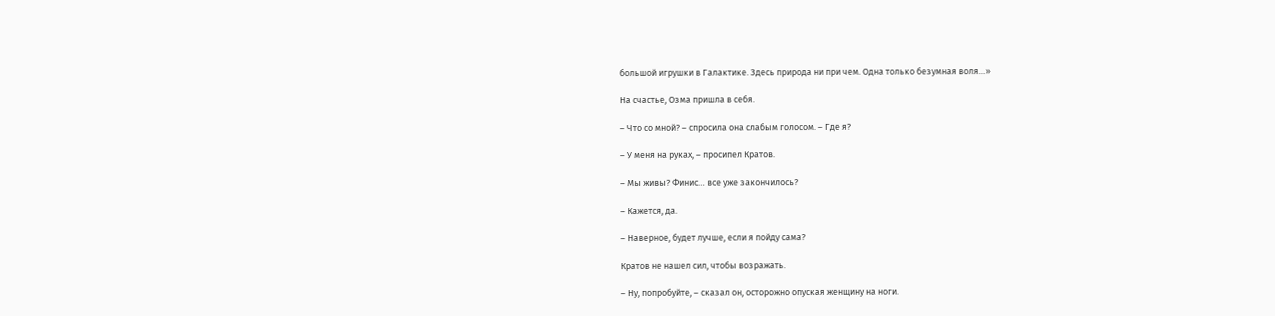большой игрушки в Галактике. Здесь природа ни при чем. Одна только безумная воля…»

На счастье, Озма пришла в себя.

– Что со мной? – спросила она слабым голосом. – Где я?

– У меня на руках, – просипел Кратов.

– Мы живы? Финис… все уже закончилось?

– Кажется, да.

– Наверное, будет лучше, если я пойду сама?

Кратов не нашел сил, чтобы возражать.

– Ну, попробуйте, – сказал он, осторожно опуская женщину на ноги.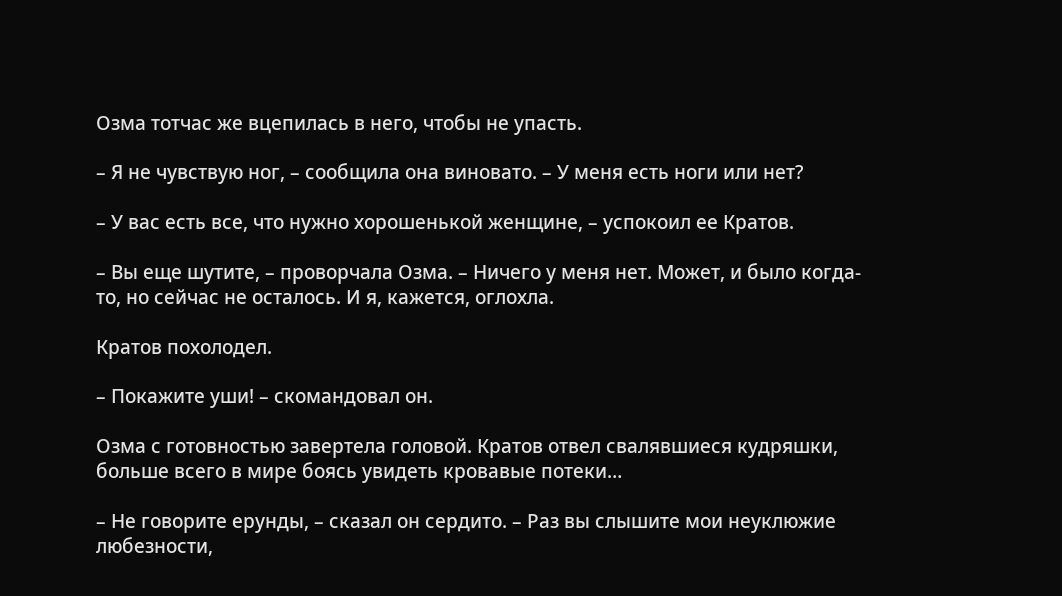Озма тотчас же вцепилась в него, чтобы не упасть.

– Я не чувствую ног, – сообщила она виновато. – У меня есть ноги или нет?

– У вас есть все, что нужно хорошенькой женщине, – успокоил ее Кратов.

– Вы еще шутите, – проворчала Озма. – Ничего у меня нет. Может, и было когда-то, но сейчас не осталось. И я, кажется, оглохла.

Кратов похолодел.

– Покажите уши! – скомандовал он.

Озма с готовностью завертела головой. Кратов отвел свалявшиеся кудряшки, больше всего в мире боясь увидеть кровавые потеки…

– Не говорите ерунды, – сказал он сердито. – Раз вы слышите мои неуклюжие любезности,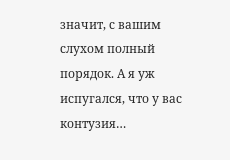значит, с вашим слухом полный порядок. А я уж испугался, что у вас контузия…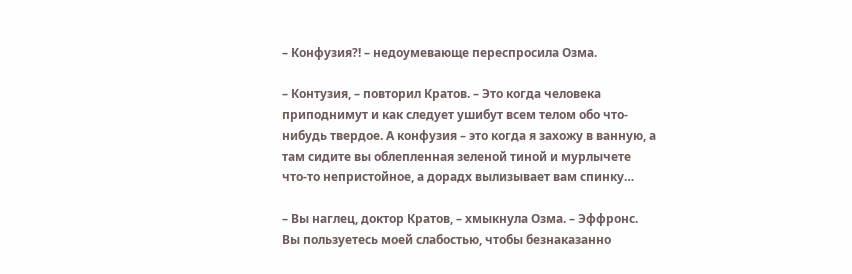– Конфузия?! – недоумевающе переспросила Озма.

– Контузия, – повторил Кратов. – Это когда человека приподнимут и как следует ушибут всем телом обо что-нибудь твердое. А конфузия – это когда я захожу в ванную, а там сидите вы облепленная зеленой тиной и мурлычете что-то непристойное, а дорадх вылизывает вам спинку…

– Вы наглец, доктор Кратов, – хмыкнула Озма. – Эффронс. Вы пользуетесь моей слабостью, чтобы безнаказанно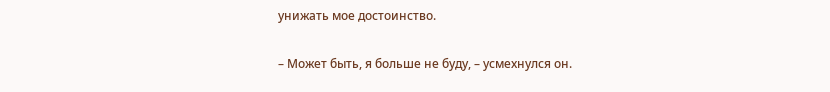унижать мое достоинство.

– Может быть, я больше не буду, – усмехнулся он.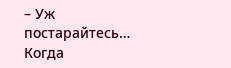– Уж постарайтесь… Когда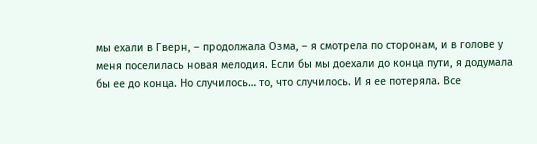мы ехали в Гверн, – продолжала Озма, – я смотрела по сторонам, и в голове у меня поселилась новая мелодия. Если бы мы доехали до конца пути, я додумала бы ее до конца. Но случилось… то, что случилось. И я ее потеряла. Все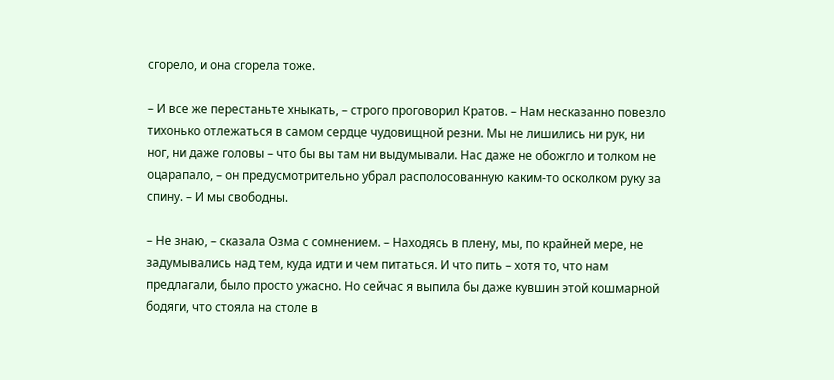сгорело, и она сгорела тоже.

– И все же перестаньте хныкать, – строго проговорил Кратов. – Нам несказанно повезло тихонько отлежаться в самом сердце чудовищной резни. Мы не лишились ни рук, ни ног, ни даже головы – что бы вы там ни выдумывали. Нас даже не обожгло и толком не оцарапало, – он предусмотрительно убрал располосованную каким-то осколком руку за спину. – И мы свободны.

– Не знаю, – сказала Озма с сомнением. – Находясь в плену, мы, по крайней мере, не задумывались над тем, куда идти и чем питаться. И что пить – хотя то, что нам предлагали, было просто ужасно. Но сейчас я выпила бы даже кувшин этой кошмарной бодяги, что стояла на столе в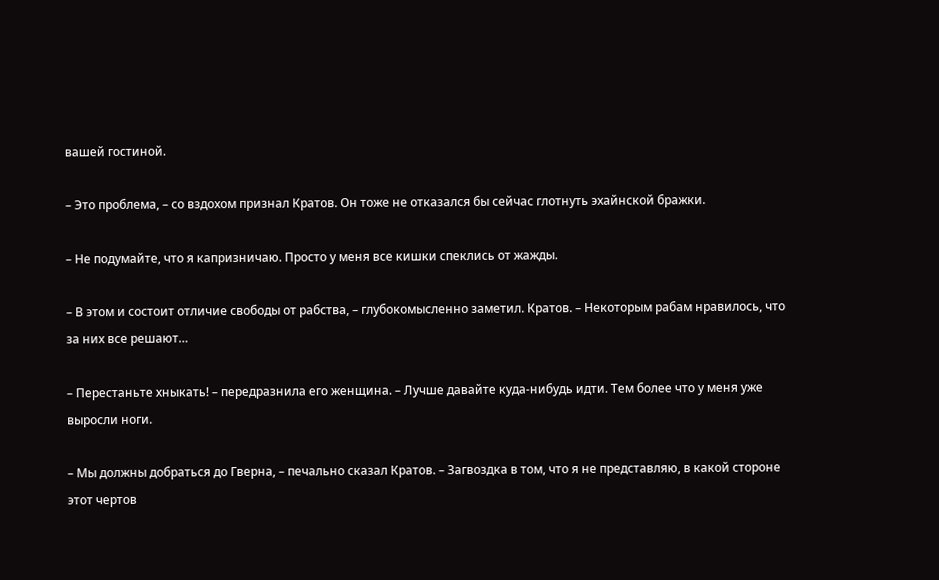вашей гостиной.

– Это проблема, – со вздохом признал Кратов. Он тоже не отказался бы сейчас глотнуть эхайнской бражки.

– Не подумайте, что я капризничаю. Просто у меня все кишки спеклись от жажды.

– В этом и состоит отличие свободы от рабства, – глубокомысленно заметил. Кратов. – Некоторым рабам нравилось, что за них все решают…

– Перестаньте хныкать! – передразнила его женщина. – Лучше давайте куда-нибудь идти. Тем более что у меня уже выросли ноги.

– Мы должны добраться до Гверна, – печально сказал Кратов. – Загвоздка в том, что я не представляю, в какой стороне этот чертов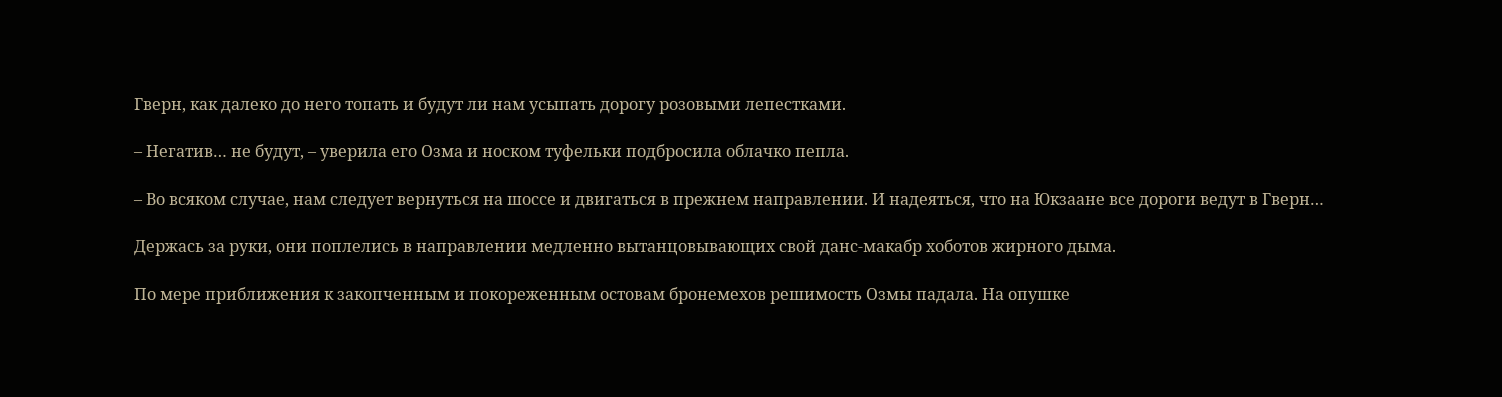Гверн, как далеко до него топать и будут ли нам усыпать дорогу розовыми лепестками.

– Негатив… не будут, – уверила его Озма и носком туфельки подбросила облачко пепла.

– Во всяком случае, нам следует вернуться на шоссе и двигаться в прежнем направлении. И надеяться, что на Юкзаане все дороги ведут в Гверн…

Держась за руки, они поплелись в направлении медленно вытанцовывающих свой данс-макабр хоботов жирного дыма.

По мере приближения к закопченным и покореженным остовам бронемехов решимость Озмы падала. На опушке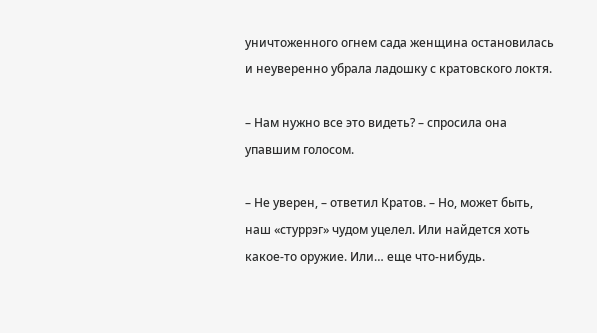уничтоженного огнем сада женщина остановилась и неуверенно убрала ладошку с кратовского локтя.

– Нам нужно все это видеть? – спросила она упавшим голосом.

– Не уверен, – ответил Кратов. – Но, может быть, наш «стуррэг» чудом уцелел. Или найдется хоть какое-то оружие. Или… еще что-нибудь.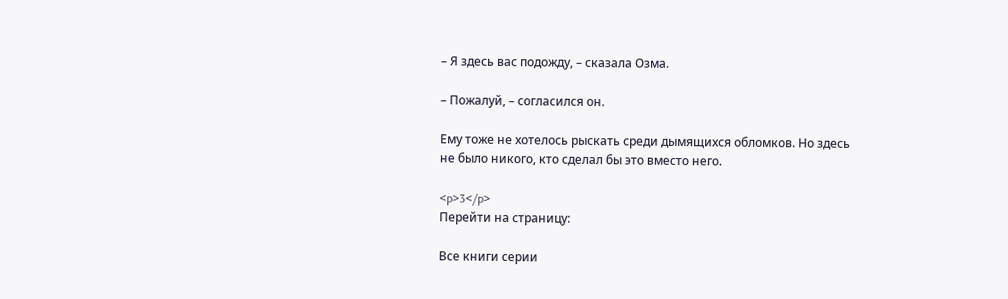– Я здесь вас подожду, – сказала Озма.

– Пожалуй, – согласился он.

Ему тоже не хотелось рыскать среди дымящихся обломков. Но здесь не было никого, кто сделал бы это вместо него.

<p>3</p>
Перейти на страницу:

Все книги серии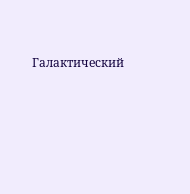Галактический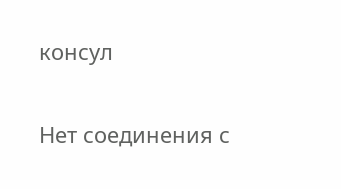консул

Нет соединения с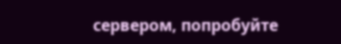сервером, попробуйте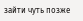зайти чуть позже